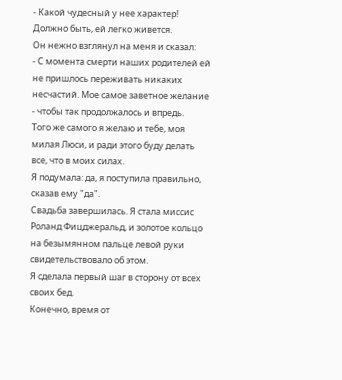- Какой чудесный у нее характер! Должно быть, ей легко живется.
Он нежно взглянул на меня и сказал:
- С момента смерти наших родителей ей не пришлось переживать никаких несчастий. Мое самое заветное желание - чтобы так продолжалось и впредь.
Того же самого я желаю и тебе, моя милая Люси, и ради этого буду делать все, что в моих силах.
Я подумала: да, я поступила правильно, сказав ему "да".
Свадьба завершилась. Я стала миссис Роланд Фицджеральд, и золотое кольцо на безымянном пальце левой руки свидетельствовало об этом.
Я сделала первый шаг в сторону от всех своих бед.
Конечно, время от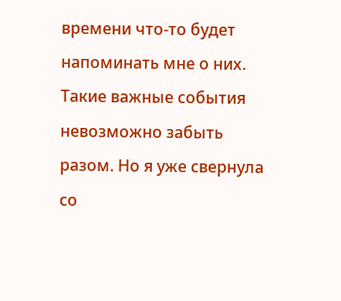времени что-то будет напоминать мне о них. Такие важные события невозможно забыть разом. Но я уже свернула со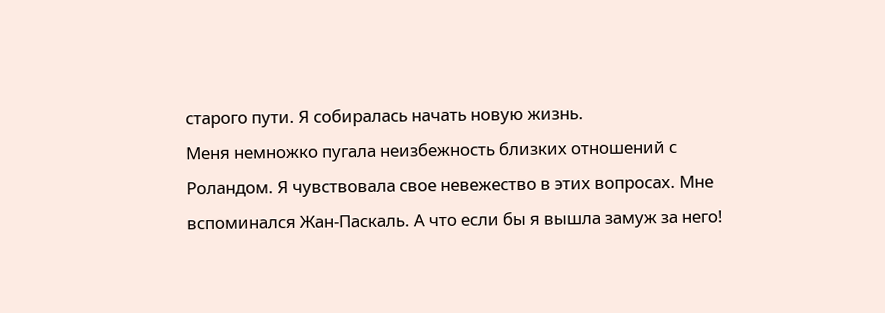старого пути. Я собиралась начать новую жизнь.
Меня немножко пугала неизбежность близких отношений с Роландом. Я чувствовала свое невежество в этих вопросах. Мне вспоминался Жан-Паскаль. А что если бы я вышла замуж за него!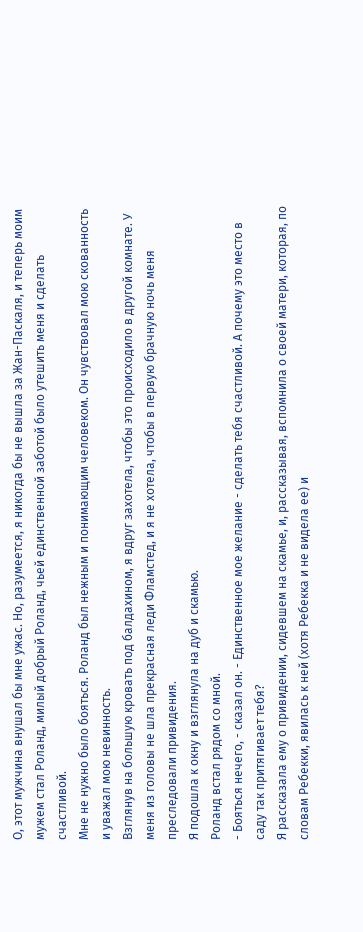О, этот мужчина внушал бы мне ужас. Но, разумеется, я никогда бы не вышла за Жан-Паскаля, и теперь моим мужем стал Роланд, милый добрый Роланд, чьей единственной заботой было утешить меня и сделать счастливой.
Мне не нужно было бояться. Роланд был нежным и понимающим человеком. Он чувствовал мою скованность и уважал мою невинность.
Взглянув на большую кровать под балдахином, я вдруг захотела, чтобы это происходило в другой комнате. У меня из головы не шла прекрасная леди Фламстед, и я не хотела, чтобы в первую брачную ночь меня преследовали привидения.
Я подошла к окну и взглянула на дуб и скамью.
Роланд встал рядом со мной.
- Бояться нечего, - сказал он. - Единственное мое желание - сделать тебя счастливой. А почему это место в саду так притягивает тебя?
Я рассказала ему о привидении, сидевшем на скамье, и, рассказывая, вспомнила о своей матери, которая, по словам Ребекки, явилась к ней (хотя Ребекка и не видела ее) и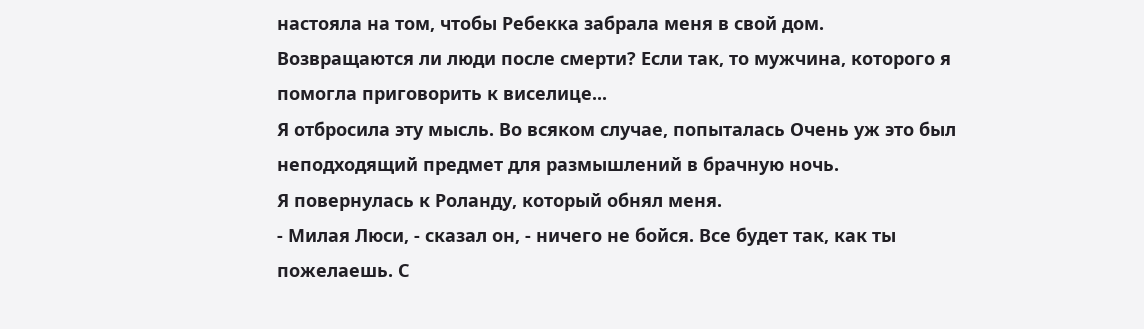настояла на том, чтобы Ребекка забрала меня в свой дом.
Возвращаются ли люди после смерти? Если так, то мужчина, которого я помогла приговорить к виселице...
Я отбросила эту мысль. Во всяком случае, попыталась Очень уж это был неподходящий предмет для размышлений в брачную ночь.
Я повернулась к Роланду, который обнял меня.
- Милая Люси, - сказал он, - ничего не бойся. Все будет так, как ты пожелаешь. С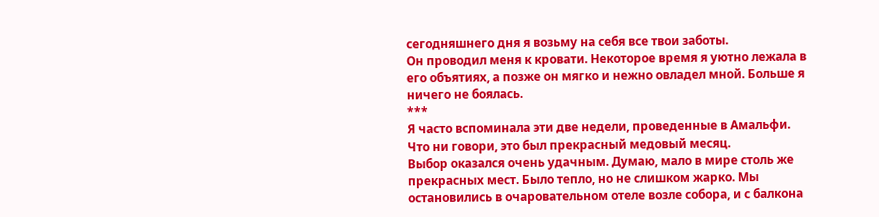сегодняшнего дня я возьму на себя все твои заботы.
Он проводил меня к кровати. Некоторое время я уютно лежала в его объятиях, а позже он мягко и нежно овладел мной. Больше я ничего не боялась.
***
Я часто вспоминала эти две недели, проведенные в Амальфи. Что ни говори, это был прекрасный медовый месяц.
Выбор оказался очень удачным. Думаю, мало в мире столь же прекрасных мест. Было тепло, но не слишком жарко. Мы остановились в очаровательном отеле возле собора, и с балкона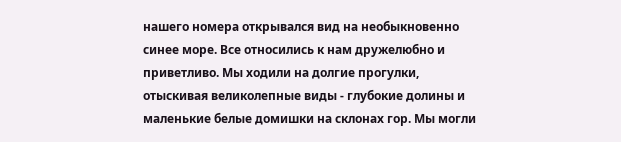нашего номера открывался вид на необыкновенно синее море. Все относились к нам дружелюбно и приветливо. Мы ходили на долгие прогулки, отыскивая великолепные виды - глубокие долины и маленькие белые домишки на склонах гор. Мы могли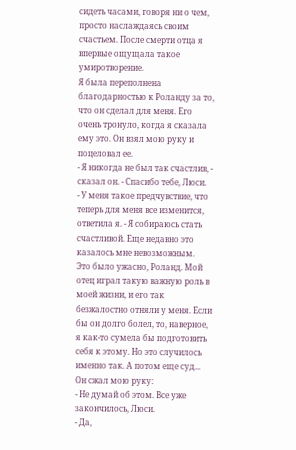сидеть часами, говоря ни о чем, просто наслаждаясь своим счастьем. После смерти отца я впервые ощущала такое умиротворение.
Я была переполнена благодарностью к Роланду за то, что он сделал для меня. Его очень тронуло, когда я сказала ему это. Он взял мою руку и поцеловал ее.
- Я никогда не был так счастлив, - сказал он. - Спасибо тебе, Люси.
- У меня такое предчувствие, что теперь для меня все изменится, ответила я. - Я собираюсь стать счастливой. Еще недавно это казалось мне невозможным.
Это было ужасно, Роланд. Мой отец играл такую важную роль в моей жизни, и его так безжалостно отняли у меня. Если бы он долго болел, то, наверное, я как-то сумела бы подготовить себя к этому. Но это случилось именно так. А потом еще суд...
Он сжал мою руку:
- Не думай об этом. Все уже закончилось, Люси.
- Да,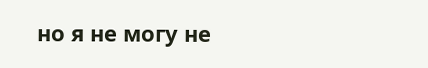но я не могу не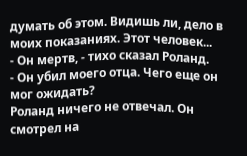думать об этом. Видишь ли, дело в моих показаниях. Этот человек...
- Он мертв, - тихо сказал Роланд.
- Он убил моего отца. Чего еще он мог ожидать?
Роланд ничего не отвечал. Он смотрел на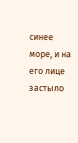синее море, и на его лице застыло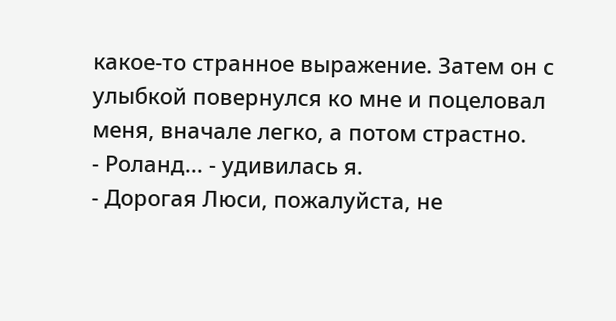какое-то странное выражение. Затем он с улыбкой повернулся ко мне и поцеловал меня, вначале легко, а потом страстно.
- Роланд... - удивилась я.
- Дорогая Люси, пожалуйста, не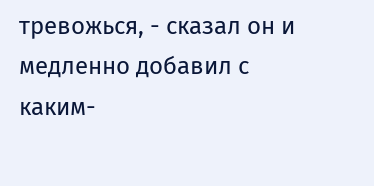тревожься, - сказал он и медленно добавил с каким-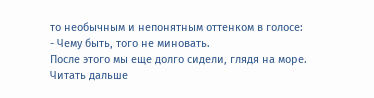то необычным и непонятным оттенком в голосе:
- Чему быть, того не миновать.
После этого мы еще долго сидели, глядя на море.
Читать дальше